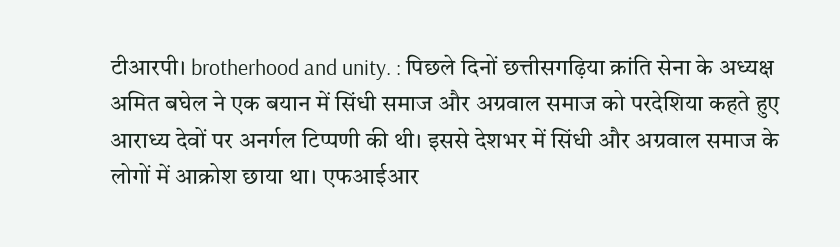टीआरपी। brotherhood and unity. : पिछले दिनों छत्तीसगढ़िया क्रांति सेना के अध्यक्ष अमित बघेल ने एक बयान में सिंधी समाज और अग्रवाल समाज को परदेशिया कहते हुए आराध्य देवों पर अनर्गल टिप्पणी की थी। इससे देशभर में सिंधी और अग्रवाल समाज के लोगों में आक्रोश छाया था। एफआईआर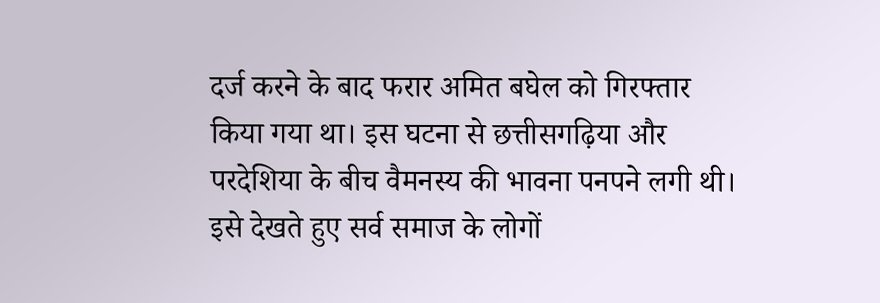दर्ज करने के बाद फरार अमित बघेल को गिरफ्तार किया गया था। इस घटना से छत्तीसगढ़िया और परदेशिया के बीच वैमनस्य की भावना पनपने लगी थी। इसे देखते हुए सर्व समाज के लोगों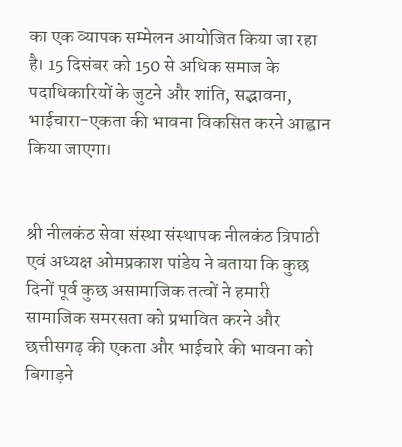का एक व्यापक सम्मेलन आयोजित किया जा रहा है। 15 दिसंबर को 150 से अधिक समाज के पदाधिकारियों के जुटने और शांति, सद्भावना, भाईचारा-एकता की भावना विकसित करने आह्वान किया जाएगा।


श्री नीलकंठ सेवा संस्था संस्थापक नीलकंठ त्रिपाठी एवं अध्यक्ष ओमप्रकाश पांडेय ने बताया कि कुछ दिनों पूर्व कुछ असामाजिक तत्वों ने हमारी सामाजिक समरसता को प्रभावित करने और छत्तीसगढ़ की एकता और भाईचारे की भावना को बिगाड़ने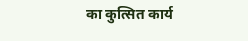का कुत्सित कार्य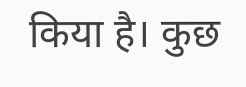किया है। कुछ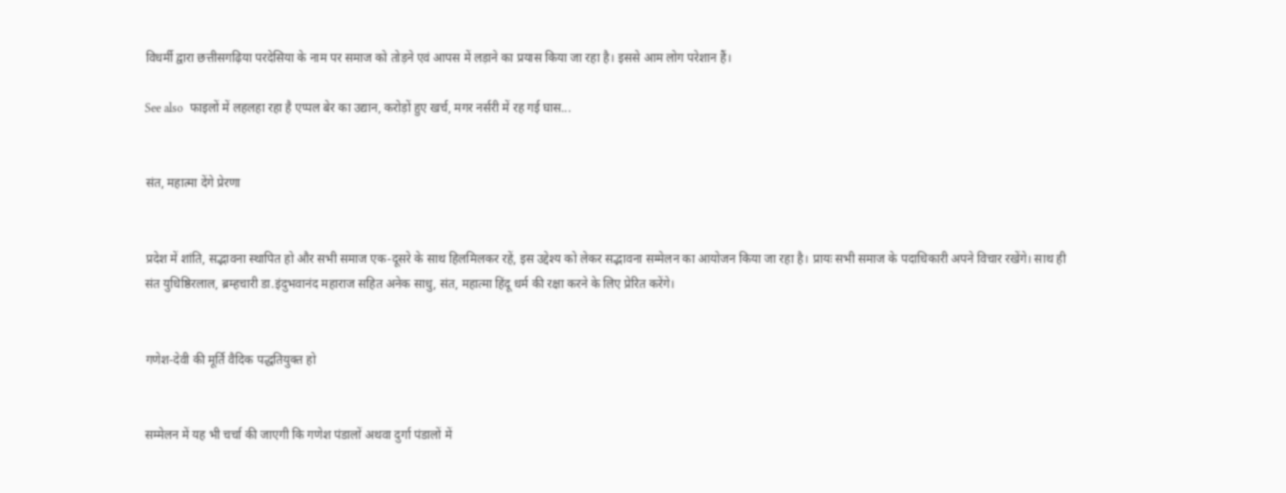विधर्मी द्वारा छत्तीसगढ़िया परदेसिया के नाम पर समाज को तोड़ने एवं आपस में लड़ाने का प्रयास किया जा रहा है। इससे आम लोग परेशान हैं।

See also  फाइलों में लहलहा रहा है एप्पल बेर का उद्यान, करोड़ों हुए खर्च, मगर नर्सरी में रह गई घास...


संत, महात्मा देंगे प्रेरणा


प्रदेश में शांति, सद्भावना स्थापित हो और सभी समाज एक-दूसरे के साथ हिलमिलकर रहें, इस उद्देश्य को लेकर सद्भावना सम्मेलन का आयोजन किया जा रहा है। प्रायः सभी समाज के पदाधिकारी अपने विचार रखेंगे। साथ ही संत युधिष्ठिरलाल, ब्रम्हचारी डा.इंदुभवानंद महाराज सहित अनेक साधु, संत, महात्मा हिंदू धर्म की रक्षा करने के लिए प्रेरित करेंगे।


गणेश-देवी की मूर्ति वैदिक पद्धतियुक्त हो


सम्मेलन में यह भी चर्चा की जाएगी कि गणेश पंडालों अथवा दुर्गा पंडालों में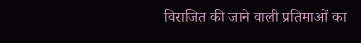विराजित की जाने वाली प्रतिमाओं का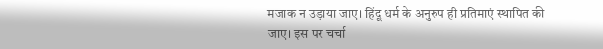मजाक न उड़ाया जाए। हिंदू धर्म के अनुरुप ही प्रतिमाएं स्थापित की जाए। इस पर चर्चा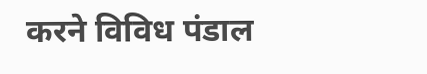करने विविध पंडाल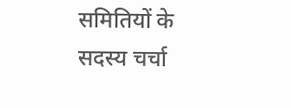समितियों के सदस्य चर्चा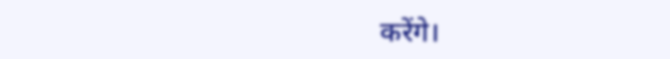करेंगे।